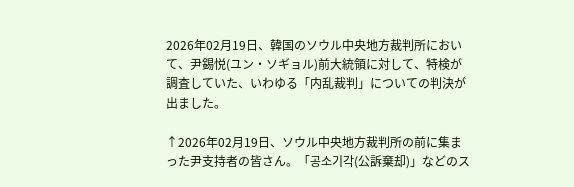2026年02月19日、韓国のソウル中央地方裁判所において、尹錫悦(ユン・ソギョル)前大統領に対して、特検が調査していた、いわゆる「内乱裁判」についての判決が出ました。

↑2026年02月19日、ソウル中央地方裁判所の前に集まった尹支持者の皆さん。「공소기각(公訴棄却)」などのス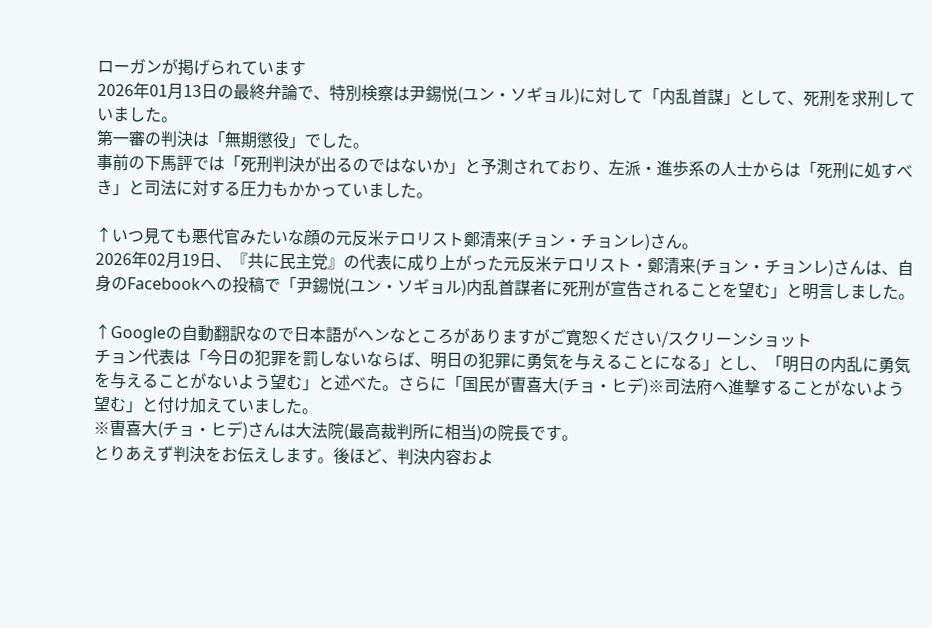ローガンが掲げられています
2026年01月13日の最終弁論で、特別検察は尹錫悦(ユン・ソギョル)に対して「内乱首謀」として、死刑を求刑していました。
第一審の判決は「無期懲役」でした。
事前の下馬評では「死刑判決が出るのではないか」と予測されており、左派・進歩系の人士からは「死刑に処すべき」と司法に対する圧力もかかっていました。

↑いつ見ても悪代官みたいな顔の元反米テロリスト鄭清来(チョン・チョンレ)さん。
2026年02月19日、『共に民主党』の代表に成り上がった元反米テロリスト・鄭清来(チョン・チョンレ)さんは、自身のFacebookへの投稿で「尹錫悦(ユン・ソギョル)内乱首謀者に死刑が宣告されることを望む」と明言しました。

↑Googleの自動翻訳なので日本語がヘンなところがありますがご寛恕ください/スクリーンショット
チョン代表は「今日の犯罪を罰しないならば、明日の犯罪に勇気を与えることになる」とし、「明日の内乱に勇気を与えることがないよう望む」と述べた。さらに「国民が曺喜大(チョ・ヒデ)※司法府へ進撃することがないよう望む」と付け加えていました。
※曺喜大(チョ・ヒデ)さんは大法院(最高裁判所に相当)の院長です。
とりあえず判決をお伝えします。後ほど、判決内容およ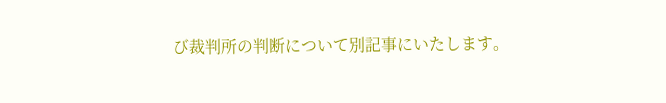び裁判所の判断について別記事にいたします。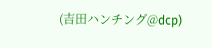(吉田ハンチング@dcp)